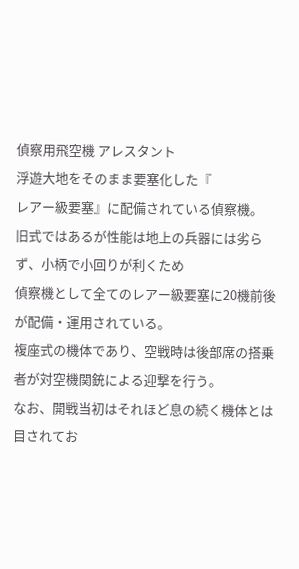偵察用飛空機 アレスタント
浮遊大地をそのまま要塞化した『
レアー級要塞』に配備されている偵察機。
旧式ではあるが性能は地上の兵器には劣らず、小柄で小回りが利くため
偵察機として全てのレアー級要塞に20機前後が配備・運用されている。
複座式の機体であり、空戦時は後部席の搭乗者が対空機関銃による迎撃を行う。
なお、開戦当初はそれほど息の続く機体とは目されてお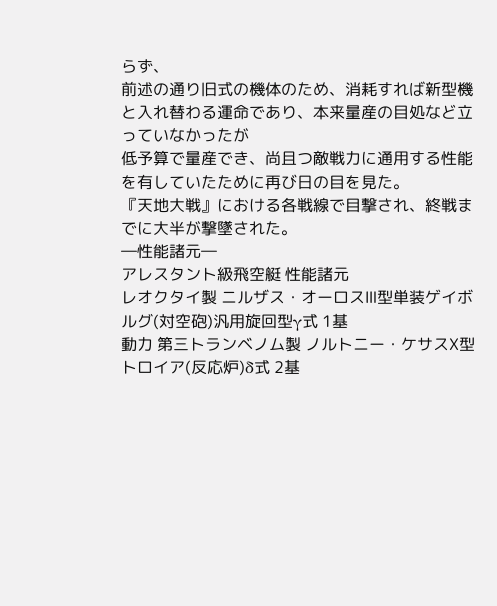らず、
前述の通り旧式の機体のため、消耗すれば新型機と入れ替わる運命であり、本来量産の目処など立っていなかったが
低予算で量産でき、尚且つ敵戦力に通用する性能を有していたために再び日の目を見た。
『天地大戦』における各戦線で目撃され、終戦までに大半が撃墜された。
―性能諸元―
アレスタント級飛空艇 性能諸元
レオクタイ製 ニルザス・オーロスⅢ型単装ゲイボルグ(対空砲)汎用旋回型γ式 1基
動力 第三トランベノム製 ノルトニー・ケサスⅩ型トロイア(反応炉)δ式 2基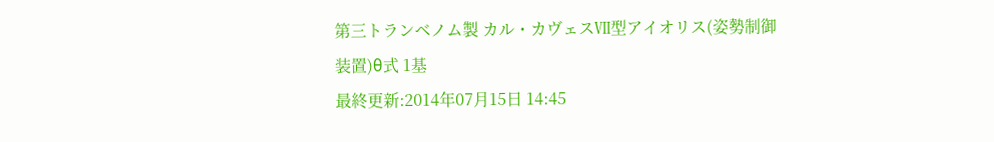第三トランベノム製 カル・カヴェスⅦ型アイオリス(姿勢制御装置)θ式 1基
最終更新:2014年07月15日 14:45